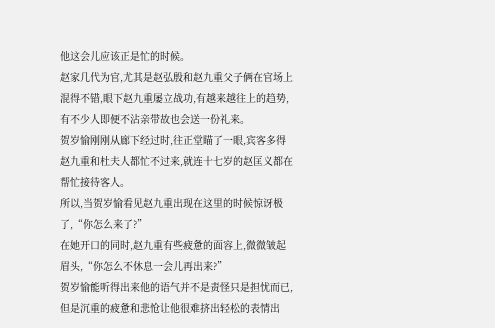他这会儿应该正是忙的时候。
赵家几代为官,尤其是赵弘殷和赵九重父子俩在官场上混得不错,眼下赵九重屡立战功,有越来越往上的趋势,有不少人即便不沾亲带故也会送一份礼来。
贺岁愉刚刚从廊下经过时,往正堂瞄了一眼,宾客多得赵九重和杜夫人都忙不过来,就连十七岁的赵匡义都在帮忙接待客人。
所以,当贺岁愉看见赵九重出现在这里的时候惊讶极了,“你怎么来了?”
在她开口的同时,赵九重有些疲惫的面容上,微微皱起眉头,“你怎么不休息一会儿再出来?”
贺岁愉能听得出来他的语气并不是责怪只是担忧而已,但是沉重的疲惫和悲怆让他很难挤出轻松的表情出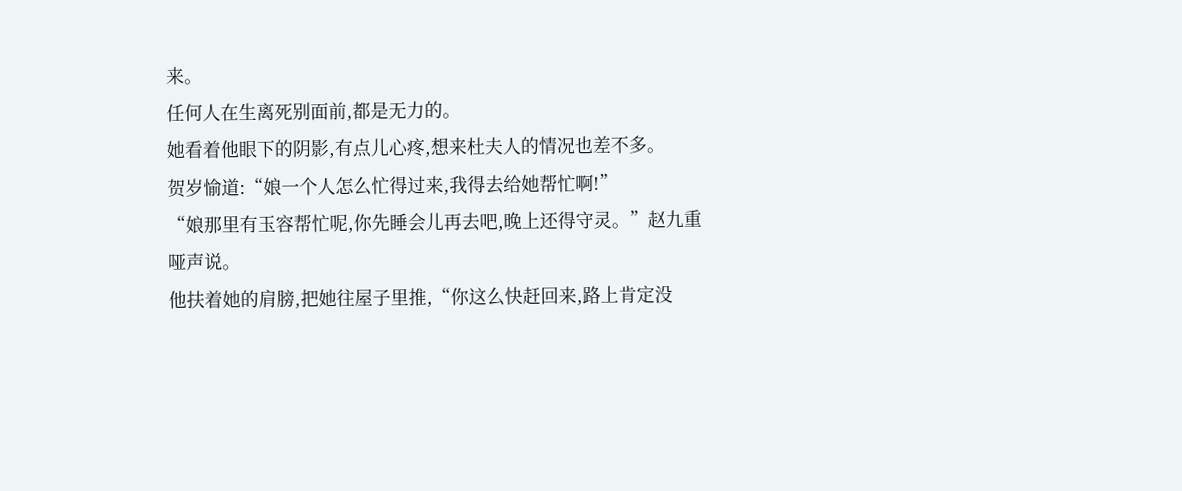来。
任何人在生离死别面前,都是无力的。
她看着他眼下的阴影,有点儿心疼,想来杜夫人的情况也差不多。
贺岁愉道:“娘一个人怎么忙得过来,我得去给她帮忙啊!”
“娘那里有玉容帮忙呢,你先睡会儿再去吧,晚上还得守灵。”赵九重哑声说。
他扶着她的肩膀,把她往屋子里推,“你这么快赶回来,路上肯定没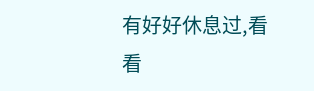有好好休息过,看看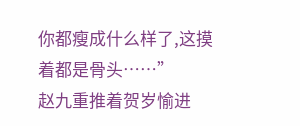你都瘦成什么样了,这摸着都是骨头……”
赵九重推着贺岁愉进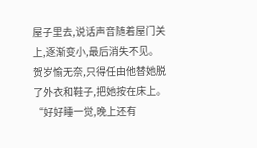屋子里去,说话声音随着屋门关上,逐渐变小,最后消失不见。
贺岁愉无奈,只得任由他替她脱了外衣和鞋子,把她按在床上。
“好好睡一觉,晚上还有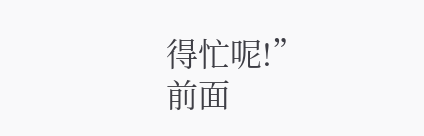得忙呢!”
前面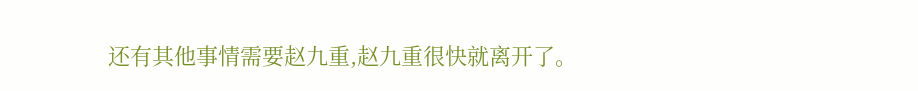还有其他事情需要赵九重,赵九重很快就离开了。